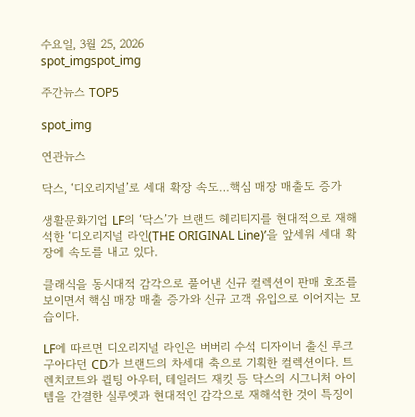수요일, 3월 25, 2026
spot_imgspot_img

주간뉴스 TOP5

spot_img

연관뉴스

닥스, ‘디오리지널’로 세대 확장 속도…핵심 매장 매출도 증가

생활문화기업 LF의 ‘닥스’가 브랜드 헤리티지를 현대적으로 재해석한 ‘디오리지널 라인(THE ORIGINAL Line)’을 앞세워 세대 확장에 속도를 내고 있다.

클래식을 동시대적 감각으로 풀어낸 신규 컬렉션이 판매 호조를 보이면서 핵심 매장 매출 증가와 신규 고객 유입으로 이어지는 모습이다.

LF에 따르면 디오리지널 라인은 버버리 수석 디자이너 출신 루크 구아다던 CD가 브랜드의 차세대 축으로 기획한 컬렉션이다. 트렌치코트와 퀼팅 아우터, 테일러드 재킷 등 닥스의 시그니처 아이템을 간결한 실루엣과 현대적인 감각으로 재해석한 것이 특징이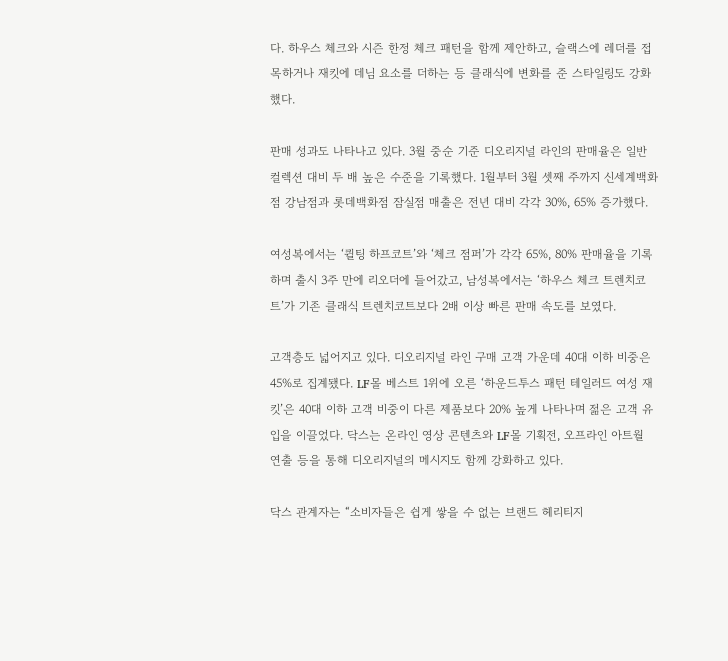다. 하우스 체크와 시즌 한정 체크 패턴을 함께 제안하고, 슬랙스에 레더를 접목하거나 재킷에 데님 요소를 더하는 등 클래식에 변화를 준 스타일링도 강화했다.

판매 성과도 나타나고 있다. 3월 중순 기준 디오리지널 라인의 판매율은 일반 컬렉션 대비 두 배 높은 수준을 기록했다. 1월부터 3월 셋째 주까지 신세계백화점 강남점과 롯데백화점 잠실점 매출은 전년 대비 각각 30%, 65% 증가했다.

여성복에서는 ‘퀼팅 하프코트’와 ‘체크 점퍼’가 각각 65%, 80% 판매율을 기록하며 출시 3주 만에 리오더에 들어갔고, 남성복에서는 ‘하우스 체크 트렌치코트’가 기존 클래식 트렌치코트보다 2배 이상 빠른 판매 속도를 보였다.

고객층도 넓어지고 있다. 디오리지널 라인 구매 고객 가운데 40대 이하 비중은 45%로 집계됐다. LF몰 베스트 1위에 오른 ‘하운드투스 패턴 테일러드 여성 재킷’은 40대 이하 고객 비중이 다른 제품보다 20% 높게 나타나며 젊은 고객 유입을 이끌었다. 닥스는 온라인 영상 콘텐츠와 LF몰 기획전, 오프라인 아트월 연출 등을 통해 디오리지널의 메시지도 함께 강화하고 있다.

닥스 관계자는 “소비자들은 쉽게 쌓을 수 없는 브랜드 헤리티지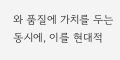와 품질에 가치를 두는 동시에, 이를 현대적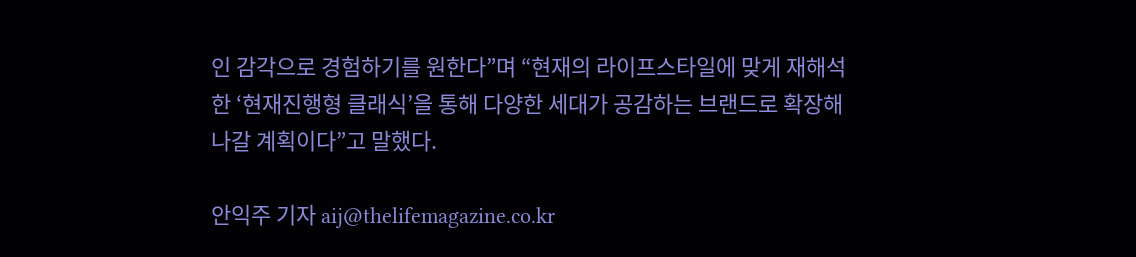인 감각으로 경험하기를 원한다”며 “현재의 라이프스타일에 맞게 재해석한 ‘현재진행형 클래식’을 통해 다양한 세대가 공감하는 브랜드로 확장해 나갈 계획이다”고 말했다.

안익주 기자 aij@thelifemagazine.co.kr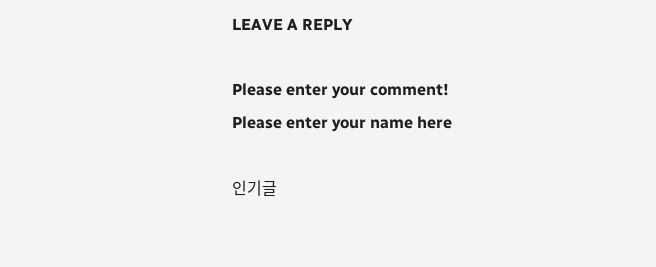LEAVE A REPLY

Please enter your comment!
Please enter your name here

인기글